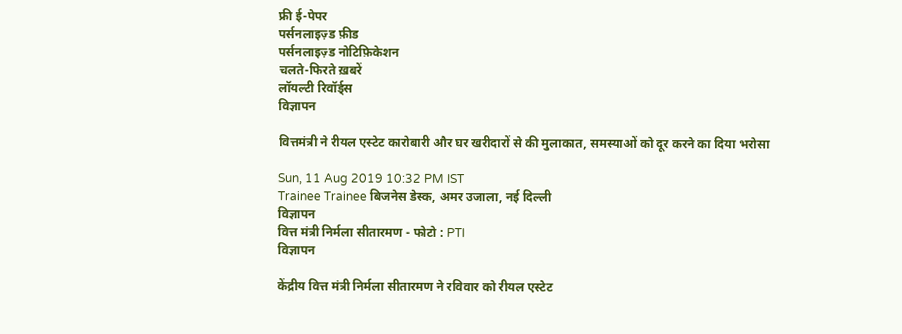फ्री ई-पेपर
पर्सनलाइज़्ड फ़ीड
पर्सनलाइज़्ड नोटिफ़िकेशन
चलते-फिरते ख़बरें
लॉयल्टी रिवॉर्ड्स
विज्ञापन

वित्तमंत्री ने रीयल एस्टेट कारोबारी और घर खरीदारों से की मुलाकात, समस्याओं को दूर करने का दिया भरोसा

Sun, 11 Aug 2019 10:32 PM IST
Trainee Trainee बिजनेस डेस्क, अमर उजाला, नई दिल्ली
विज्ञापन
वित्त मंत्री निर्मला सीतारमण - फोटो : PTI
विज्ञापन

केंद्रीय वित्त मंत्री निर्मला सीतारमण ने रविवार को रीयल एस्टेट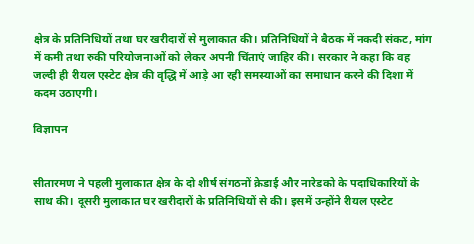क्षेत्र के प्रतिनिधियों तथा घर खरीदारों से मुलाकात की। प्रतिनिधियों ने बैठक में नकदी संकट, मांग में कमी तथा रुकी परियोजनाओं को लेकर अपनी चिंताएं जाहिर की। सरकार ने कहा कि वह जल्दी ही रीयल एस्टेट क्षेत्र की वृद्धि में आड़े आ रही समस्याओं का समाधान करने की दिशा में कदम उठाएगी।

विज्ञापन


सीतारमण ने पहली मुलाकात क्षेत्र के दो शीर्ष संगठनों क्रेडाई और नारेडको के पदाधिकारियों के साथ की। दूसरी मुलाकात घर खरीदारों के प्रतिनिधियों से की। इसमें उन्होंने रीयल एस्टेट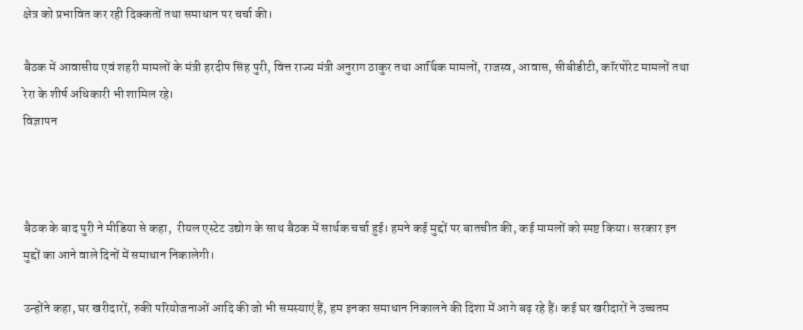क्षेत्र को प्रभावित कर रही दिक्कतों तथा समाधान पर चर्चा की।

बैठक में आवासीय एवं शहरी मामलों के मंत्री हरदीप सिंह पुरी, वित्त राज्य मंत्री अनुराग ठाकुर तथा आर्थिक मामलों, राजस्व, आवास, सीबीडीटी, कॉरपोरेट मामलों तथा रेरा के शीर्ष अधिकारी भी शामिल रहे।
विज्ञापन



बैठक के बाद पुरी ने मीडिया से कहा,  रीयल एस्टेट उद्योग के साथ बैठक में सार्थक चर्चा हुई। हमने कई मुद्दों पर बातचीत की, कई मामलों को स्पष्ट किया। सरकार इन मुद्दों का आने वाले दिनों में समाधान निकालेगी।

उन्होंने कहा, घर खरीदारों, रुकी परियोजनाओं आदि की जो भी समस्याएं हैं, हम इनका समाधान निकालने की दिशा में आगे बढ़ रहे हैं। कई घर खरीदारों ने उच्चतम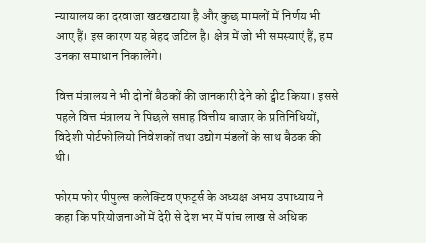न्यायालय का दरवाजा खटखटाया है और कुछ मामलों में निर्णय भी आए हैं। इस कारण यह बेहद जटिल है। क्षेत्र में जो भी समस्याएं हैं, हम उनका समाधान निकालेंगे।

वित्त मंत्रालय ने भी दोनों बैठकों की जानकारी देने को ट्वीट किया। इससे पहले वित्त मंत्रालय ने पिछले सप्ताह वित्तीय बाजार के प्रतिनिधियों, विदेशी पोर्टफोलियो निवेशकों तथा उद्योग मंडलों के साथ बैठक की थी।

फोरम फोर पीपुल्स कलेक्टिव एफर्ट्स के अध्यक्ष अभय उपाध्याय ने कहा कि परियोजनाओं में देरी से देश भर में पांच लाख से अधिक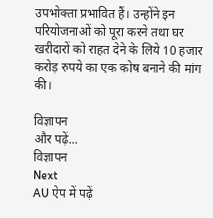उपभोक्ता प्रभावित हैं। उन्होंने इन परियोजनाओं को पूरा करने तथा घर खरीदारों को राहत देने के लिये 10 हजार करोड़ रुपये का एक कोष बनाने की मांग की।

विज्ञापन
और पढ़ें...
विज्ञापन
Next
AU ऐप में पढ़ें